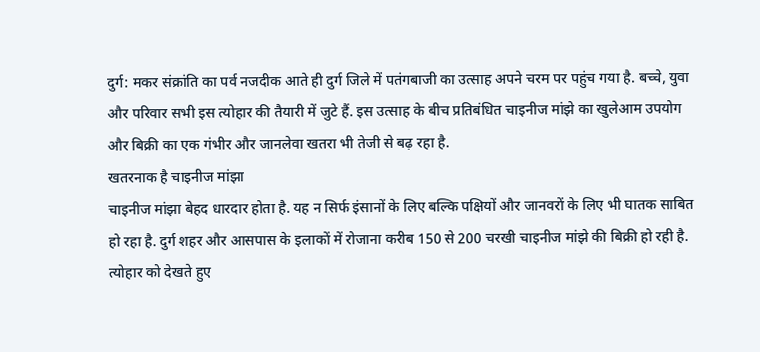दुर्ग: मकर संक्रांति का पर्व नजदीक आते ही दुर्ग जिले में पतंगबाजी का उत्साह अपने चरम पर पहुंच गया है. बच्चे, युवा और परिवार सभी इस त्योहार की तैयारी में जुटे हैं. इस उत्साह के बीच प्रतिबंधित चाइनीज मांझे का खुलेआम उपयोग और बिक्री का एक गंभीर और जानलेवा खतरा भी तेजी से बढ़ रहा है.
खतरनाक है चाइनीज मांझा
चाइनीज मांझा बेहद धारदार होता है. यह न सिर्फ इंसानों के लिए बल्कि पक्षियों और जानवरों के लिए भी घातक साबित हो रहा है. दुर्ग शहर और आसपास के इलाकों में रोजाना करीब 150 से 200 चरखी चाइनीज मांझे की बिक्री हो रही है. त्योहार को देखते हुए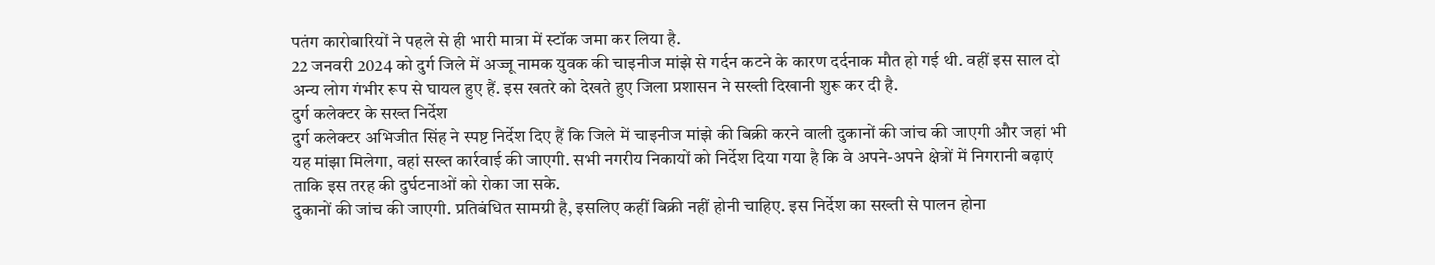पतंग कारोबारियों ने पहले से ही भारी मात्रा में स्टॉक जमा कर लिया है.
22 जनवरी 2024 को दुर्ग जिले में अज्जू नामक युवक की चाइनीज मांझे से गर्दन कटने के कारण दर्दनाक मौत हो गई थी. वहीं इस साल दो अन्य लोग गंभीर रूप से घायल हुए हैं. इस खतरे को देखते हुए जिला प्रशासन ने सख्ती दिखानी शुरू कर दी है.
दुर्ग कलेक्टर के सख्त निर्देश
दुर्ग कलेक्टर अभिजीत सिंह ने स्पष्ट निर्देश दिए हैं कि जिले में चाइनीज मांझे की बिक्री करने वाली दुकानों की जांच की जाएगी और जहां भी यह मांझा मिलेगा, वहां सख्त कार्रवाई की जाएगी. सभी नगरीय निकायों को निर्देश दिया गया है कि वे अपने-अपने क्षेत्रों में निगरानी बढ़ाएं ताकि इस तरह की दुर्घटनाओं को रोका जा सके.
दुकानों की जांच की जाएगी. प्रतिबंधित सामग्री है, इसलिए कहीं बिक्री नहीं होनी चाहिए. इस निर्देश का सख्ती से पालन होना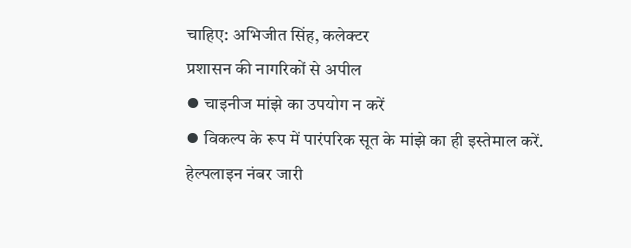चाहिए: अभिजीत सिंह, कलेक्टर
प्रशासन की नागरिकों से अपील
⦁ चाइनीज मांझे का उपयोग न करें
⦁ विकल्प के रूप में पारंपरिक सूत के मांझे का ही इस्तेमाल करें.
हेल्पलाइन नंबर जारी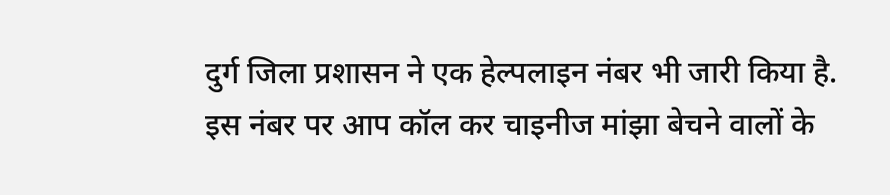दुर्ग जिला प्रशासन ने एक हेल्पलाइन नंबर भी जारी किया है. इस नंबर पर आप कॉल कर चाइनीज मांझा बेचने वालों के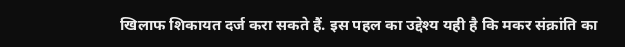खिलाफ शिकायत दर्ज करा सकते हैं. इस पहल का उद्देश्य यही है कि मकर संक्रांति का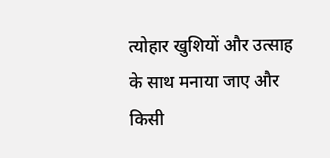त्योहार खुशियों और उत्साह के साथ मनाया जाए और किसी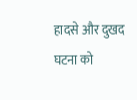हादसे और दुखद घटना को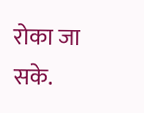रोका जा सके.